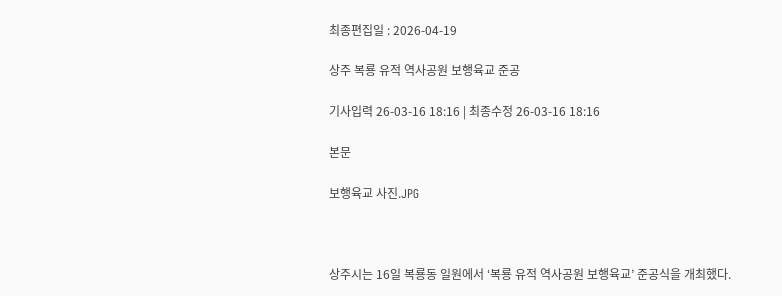최종편집일 : 2026-04-19

상주 복룡 유적 역사공원 보행육교 준공

기사입력 26-03-16 18:16 | 최종수정 26-03-16 18:16

본문

보행육교 사진.JPG



상주시는 16일 복룡동 일원에서 ‘복룡 유적 역사공원 보행육교’ 준공식을 개최했다.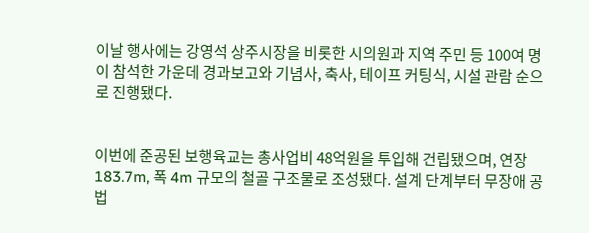이날 행사에는 강영석 상주시장을 비롯한 시의원과 지역 주민 등 100여 명이 참석한 가운데 경과보고와 기념사, 축사, 테이프 커팅식, 시설 관람 순으로 진행됐다.


이번에 준공된 보행육교는 총사업비 48억원을 투입해 건립됐으며, 연장 183.7m, 폭 4m 규모의 철골 구조물로 조성됐다. 설계 단계부터 무장애 공법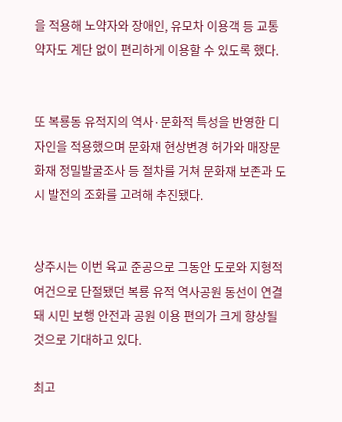을 적용해 노약자와 장애인, 유모차 이용객 등 교통약자도 계단 없이 편리하게 이용할 수 있도록 했다.


또 복룡동 유적지의 역사·문화적 특성을 반영한 디자인을 적용했으며 문화재 현상변경 허가와 매장문화재 정밀발굴조사 등 절차를 거쳐 문화재 보존과 도시 발전의 조화를 고려해 추진됐다.


상주시는 이번 육교 준공으로 그동안 도로와 지형적 여건으로 단절됐던 복룡 유적 역사공원 동선이 연결돼 시민 보행 안전과 공원 이용 편의가 크게 향상될 것으로 기대하고 있다.

최고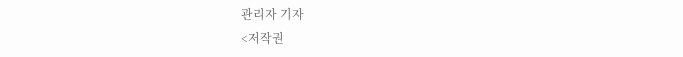관리자 기자
<저작권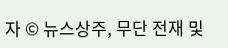자 © 뉴스상주, 무단 전재 및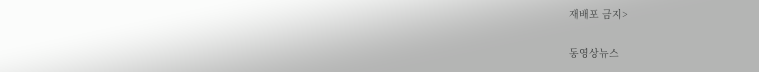재배포 금지>

동영상뉴스